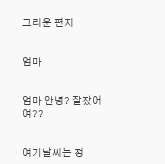그리운 편지


엄마


엄마 안녕? 잘잤어여??


여기날씨는 정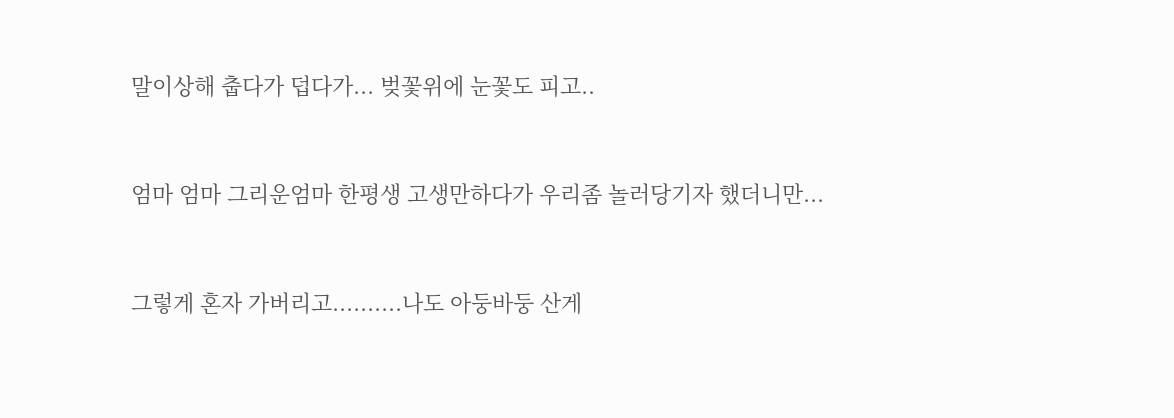말이상해 춥다가 덥다가... 벚꽃위에 눈꽃도 피고..


엄마 엄마 그리운엄마 한평생 고생만하다가 우리좀 놀러당기자 했더니만...


그렇게 혼자 가버리고..........나도 아둥바둥 산게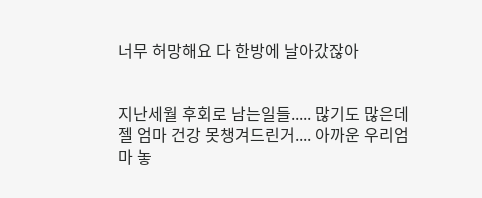너무 허망해요 다 한방에 날아갔잖아


지난세월 후회로 남는일들..... 많기도 많은데 젤 엄마 건강 못챙겨드린거.... 아까운 우리엄마 놓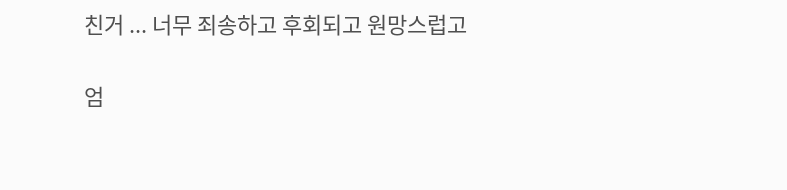친거 ... 너무 죄송하고 후회되고 원망스럽고


엄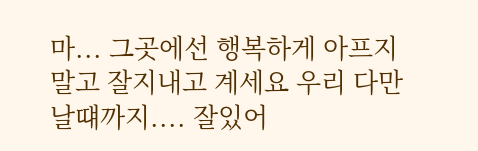마... 그곳에선 행복하게 아프지말고 잘지내고 계세요 우리 다만날떄까지.... 잘있어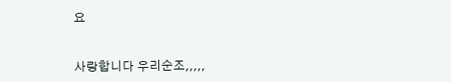요


사랑합니다 우리순조,,,,,